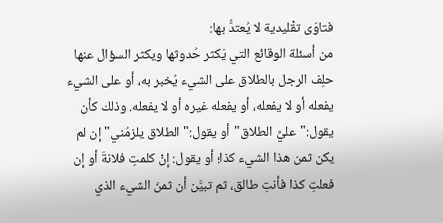فتاوَى تقْليدية لا يُعتدُّ بها:
من أسئلة الوقائع التي يَكثر حُدوثها ويكثر السؤال عنها حلِف الرجل بالطلاق على الشيء يُخبر به، أو على الشيء يفعله أو لا يفعله، أو يفعله غيره أو لا يفعله. وذلك كأن يقول:"عليَّ الطلاق"أو يقول:"الطلاق يلزمُني"إن لم يكن ثمن هذا الشيء كذا؛ أو يقول: إنْ كلمتِ فلانةَ أو إن فعلتِ كذا فأنتِ طالق، ثم تبيَّن أن ثمنَ الشيء الذي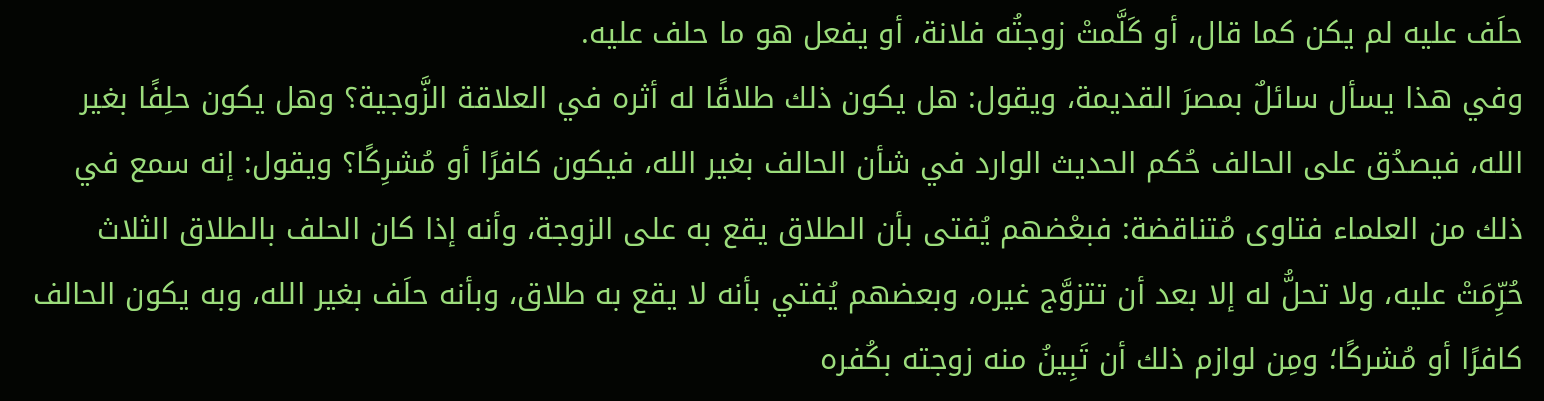حلَف عليه لم يكن كما قال، أو كَلَّمتْ زوجتُه فلانة، أو يفعل هو ما حلف عليه.
وفي هذا يسأل سائلٌ بمصرَ القديمة، ويقول: هل يكون ذلك طلاقًا له أثره في العلاقة الزَّوجية؟ وهل يكون حلِفًا بغير الله، فيصدُق على الحالف حُكم الحديث الوارد في شأن الحالف بغير الله، فيكون كافرًا أو مُشرِكًا؟ ويقول: إنه سمع في ذلك من العلماء فتاوى مُتناقضة: فبعْضهم يُفتى بأن الطلاق يقع به على الزوجة، وأنه إذا كان الحلف بالطلاق الثلاث حُرِّمَتْ عليه، ولا تحلُّ له إلا بعد أن تتزوَّج غيره، وبعضهم يُفتي بأنه لا يقع به طلاق، وبأنه حلَف بغير الله، وبه يكون الحالف كافرًا أو مُشركًا؛ ومِن لوازم ذلك أن تَبِينُ منه زوجته بكُفره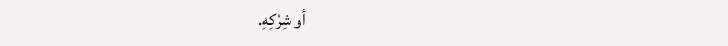أو شِرْكِهِ.